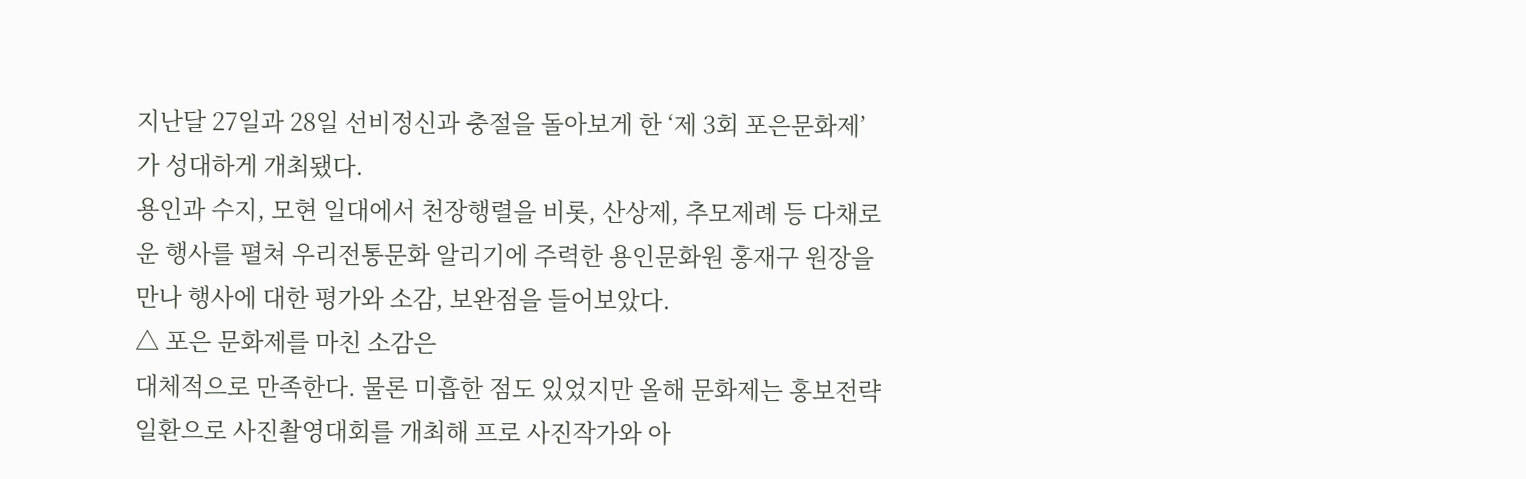지난달 27일과 28일 선비정신과 충절을 돌아보게 한 ‘제 3회 포은문화제’가 성대하게 개최됐다.
용인과 수지, 모현 일대에서 천장행렬을 비롯, 산상제, 추모제례 등 다채로운 행사를 펼쳐 우리전통문화 알리기에 주력한 용인문화원 홍재구 원장을 만나 행사에 대한 평가와 소감, 보완점을 들어보았다.
△ 포은 문화제를 마친 소감은
대체적으로 만족한다. 물론 미흡한 점도 있었지만 올해 문화제는 홍보전략 일환으로 사진촬영대회를 개최해 프로 사진작가와 아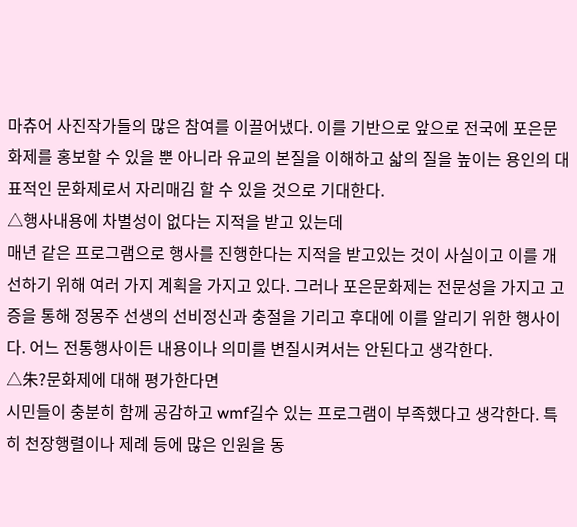마츄어 사진작가들의 많은 참여를 이끌어냈다. 이를 기반으로 앞으로 전국에 포은문화제를 홍보할 수 있을 뿐 아니라 유교의 본질을 이해하고 삷의 질을 높이는 용인의 대표적인 문화제로서 자리매김 할 수 있을 것으로 기대한다.
△행사내용에 차별성이 없다는 지적을 받고 있는데
매년 같은 프로그램으로 행사를 진행한다는 지적을 받고있는 것이 사실이고 이를 개선하기 위해 여러 가지 계획을 가지고 있다. 그러나 포은문화제는 전문성을 가지고 고증을 통해 정몽주 선생의 선비정신과 충절을 기리고 후대에 이를 알리기 위한 행사이다. 어느 전통행사이든 내용이나 의미를 변질시켜서는 안된다고 생각한다.
△朱?문화제에 대해 평가한다면
시민들이 충분히 함께 공감하고 wmf길수 있는 프로그램이 부족했다고 생각한다. 특히 천장행렬이나 제례 등에 많은 인원을 동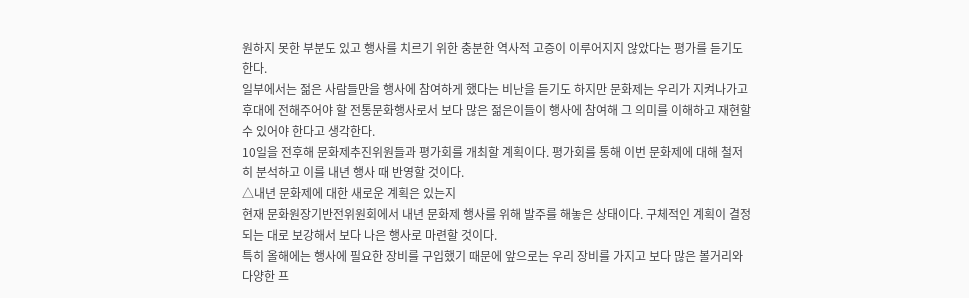원하지 못한 부분도 있고 행사를 치르기 위한 충분한 역사적 고증이 이루어지지 않았다는 평가를 듣기도 한다.
일부에서는 젊은 사람들만을 행사에 참여하게 했다는 비난을 듣기도 하지만 문화제는 우리가 지켜나가고 후대에 전해주어야 할 전통문화행사로서 보다 많은 젊은이들이 행사에 참여해 그 의미를 이해하고 재현할 수 있어야 한다고 생각한다.
10일을 전후해 문화제추진위원들과 평가회를 개최할 계획이다. 평가회를 통해 이번 문화제에 대해 철저히 분석하고 이를 내년 행사 때 반영할 것이다.
△내년 문화제에 대한 새로운 계획은 있는지
현재 문화원장기반전위원회에서 내년 문화제 행사를 위해 발주를 해놓은 상태이다. 구체적인 계획이 결정되는 대로 보강해서 보다 나은 행사로 마련할 것이다.
특히 올해에는 행사에 필요한 장비를 구입했기 때문에 앞으로는 우리 장비를 가지고 보다 많은 볼거리와 다양한 프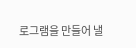로그램을 만들어 낼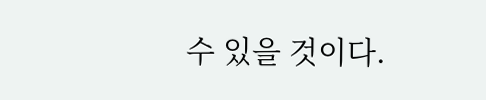수 있을 것이다.